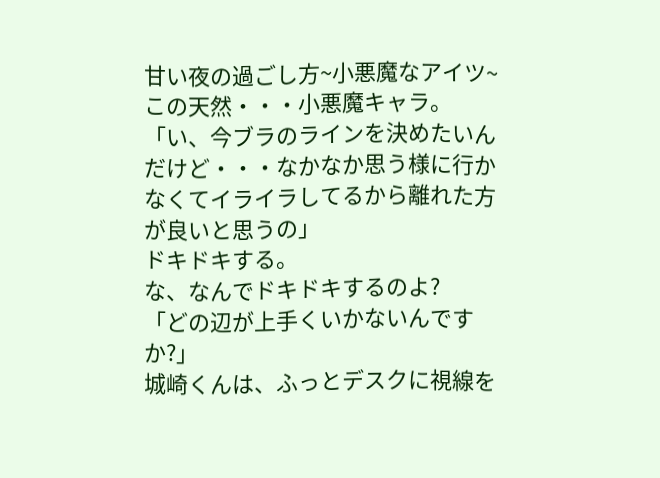甘い夜の過ごし方~小悪魔なアイツ~
この天然・・・小悪魔キャラ。
「い、今ブラのラインを決めたいんだけど・・・なかなか思う様に行かなくてイライラしてるから離れた方が良いと思うの」
ドキドキする。
な、なんでドキドキするのよ?
「どの辺が上手くいかないんですか?」
城崎くんは、ふっとデスクに視線を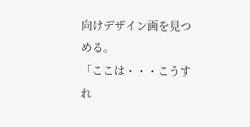向けデザイン画を見つめる。
「ここは・・・こうすれ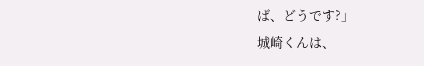ば、どうです?」
城崎くんは、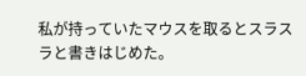私が持っていたマウスを取るとスラスラと書きはじめた。